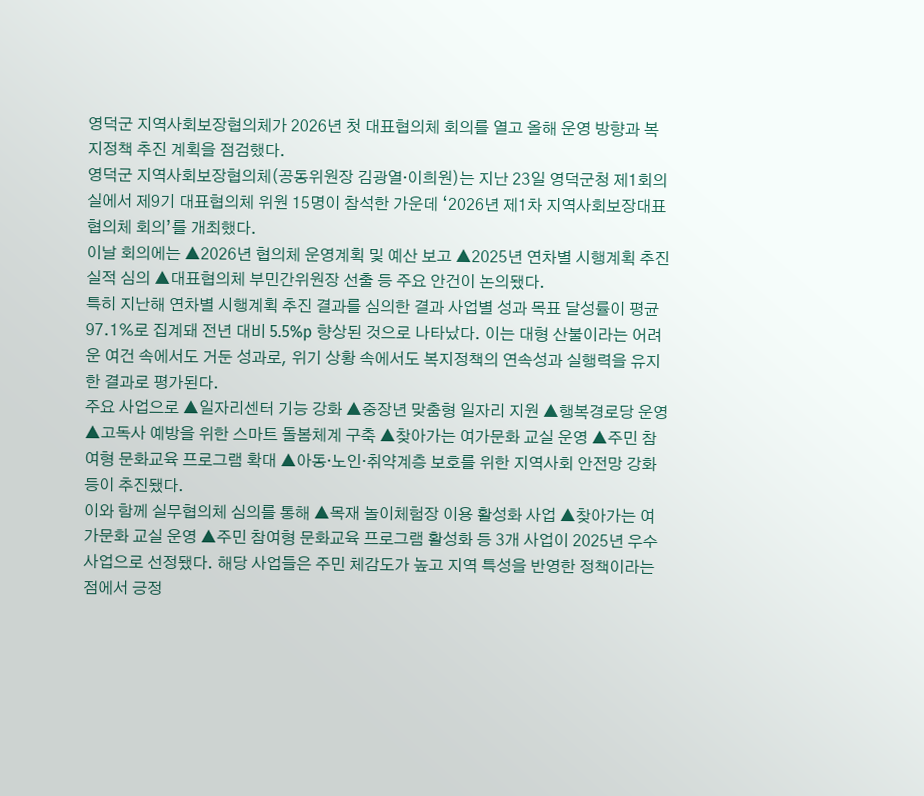영덕군 지역사회보장협의체가 2026년 첫 대표협의체 회의를 열고 올해 운영 방향과 복지정책 추진 계획을 점검했다.
영덕군 지역사회보장협의체(공동위원장 김광열·이희원)는 지난 23일 영덕군청 제1회의실에서 제9기 대표협의체 위원 15명이 참석한 가운데 ‘2026년 제1차 지역사회보장대표협의체 회의’를 개최했다.
이날 회의에는 ▲2026년 협의체 운영계획 및 예산 보고 ▲2025년 연차별 시행계획 추진 실적 심의 ▲대표협의체 부민간위원장 선출 등 주요 안건이 논의됐다.
특히 지난해 연차별 시행계획 추진 결과를 심의한 결과 사업별 성과 목표 달성률이 평균 97.1%로 집계돼 전년 대비 5.5%p 향상된 것으로 나타났다. 이는 대형 산불이라는 어려운 여건 속에서도 거둔 성과로, 위기 상황 속에서도 복지정책의 연속성과 실행력을 유지한 결과로 평가된다.
주요 사업으로 ▲일자리센터 기능 강화 ▲중장년 맞춤형 일자리 지원 ▲행복경로당 운영 ▲고독사 예방을 위한 스마트 돌봄체계 구축 ▲찾아가는 여가문화 교실 운영 ▲주민 참여형 문화교육 프로그램 확대 ▲아동·노인·취약계층 보호를 위한 지역사회 안전망 강화 등이 추진됐다.
이와 함께 실무협의체 심의를 통해 ▲목재 놀이체험장 이용 활성화 사업 ▲찾아가는 여가문화 교실 운영 ▲주민 참여형 문화교육 프로그램 활성화 등 3개 사업이 2025년 우수사업으로 선정됐다. 해당 사업들은 주민 체감도가 높고 지역 특성을 반영한 정책이라는 점에서 긍정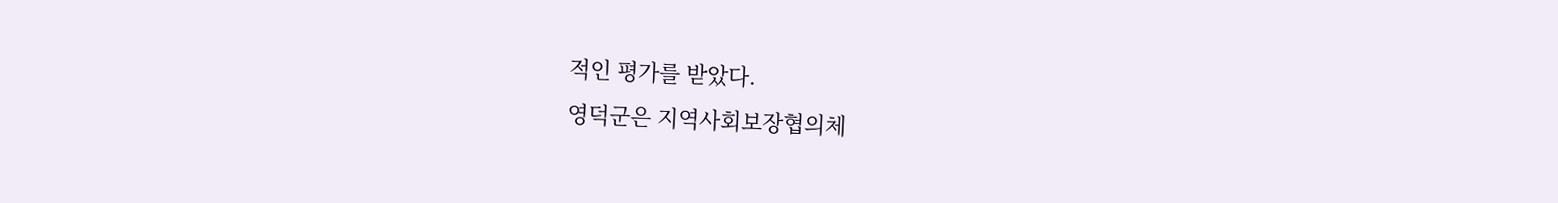적인 평가를 받았다.
영덕군은 지역사회보장협의체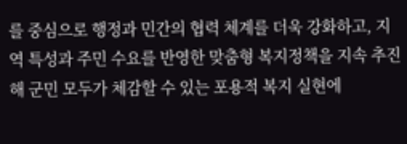를 중심으로 행정과 민간의 협력 체계를 더욱 강화하고, 지역 특성과 주민 수요를 반영한 맞춤형 복지정책을 지속 추진해 군민 모두가 체감할 수 있는 포용적 복지 실현에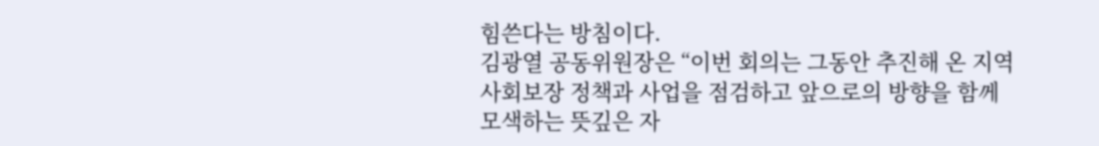힘쓴다는 방침이다.
김광열 공동위원장은 “이번 회의는 그동안 추진해 온 지역사회보장 정책과 사업을 점검하고 앞으로의 방향을 함께 모색하는 뜻깊은 자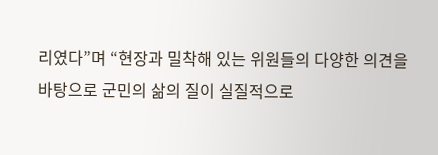리였다”며 “현장과 밀착해 있는 위원들의 다양한 의견을 바탕으로 군민의 삶의 질이 실질적으로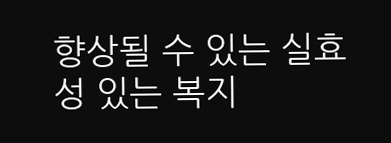향상될 수 있는 실효성 있는 복지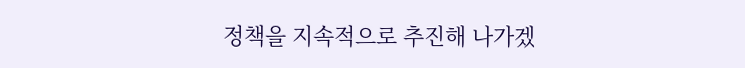정책을 지속적으로 추진해 나가겠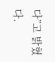다”고 밝혔다.